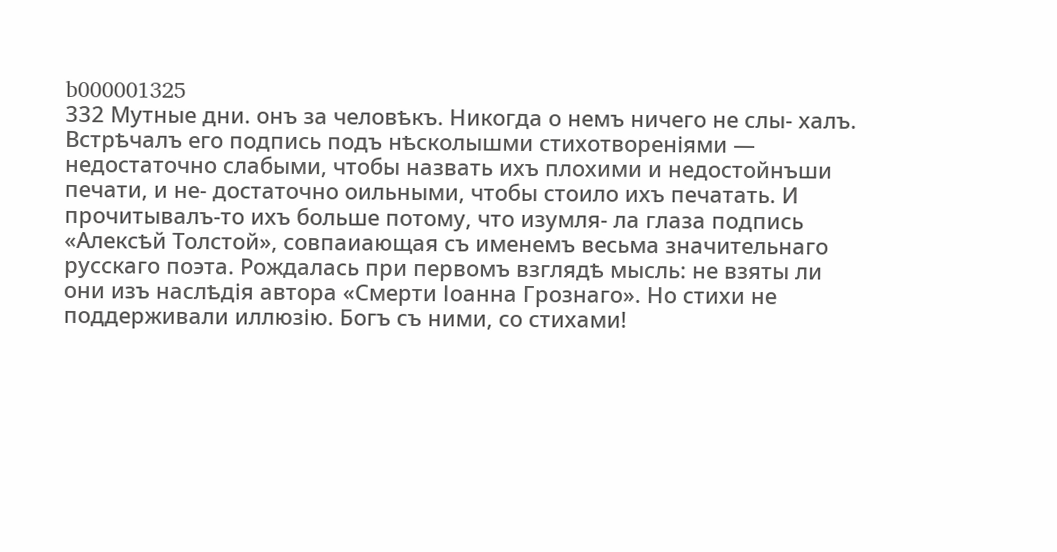b000001325
332 Мутные дни. онъ за человѣкъ. Никогда о немъ ничего не слы- халъ. Встрѣчалъ его подпись подъ нѣсколышми стихотвореніями — недостаточно слабыми, чтобы назвать ихъ плохими и недостойнъши печати, и не- достаточно оильными, чтобы стоило ихъ печатать. И прочитывалъ-то ихъ больше потому, что изумля- ла глаза подпись «Алексѣй Толстой», совпаиающая съ именемъ весьма значительнаго русскаго поэта. Рождалась при первомъ взглядѣ мысль: не взяты ли они изъ наслѣдія автора «Смерти Іоанна Грознаго». Но стихи не поддерживали иллюзію. Богъ съ ними, со стихами!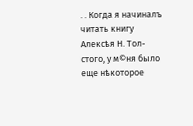. . Когда я начиналъ читать книгу Алексѣя Н. Тол- стого, у м©ня было еще нѣкоторое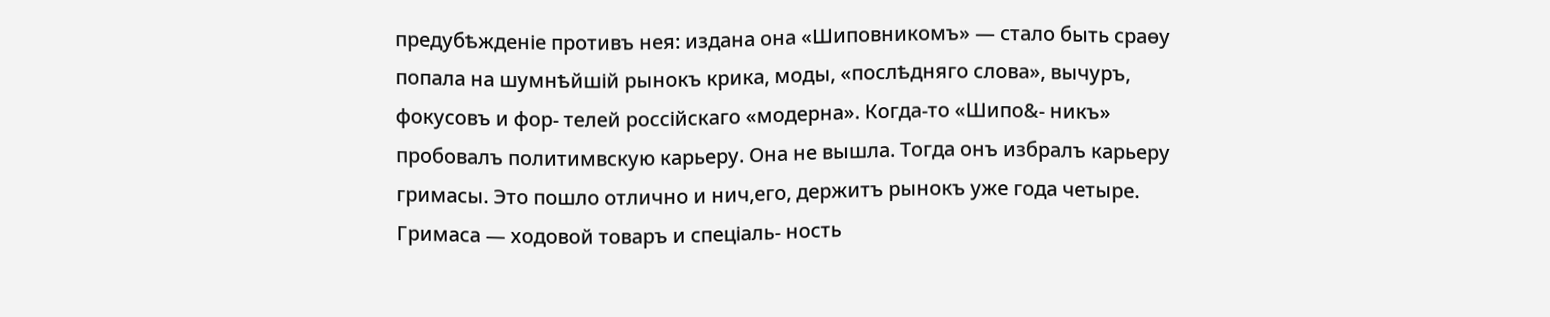предубѣжденіе противъ нея: издана она «Шиповникомъ» — стало быть сраѳу попала на шумнѣйшій рынокъ крика, моды, «послѣдняго слова», вычуръ, фокусовъ и фор- телей россійскаго «модерна». Когда-то «Шипо&- никъ» пробовалъ политимвскую карьеру. Она не вышла. Тогда онъ избралъ карьеру гримасы. Это пошло отлично и нич,его, держитъ рынокъ уже года четыре. Гримаса — ходовой товаръ и спеціаль- ность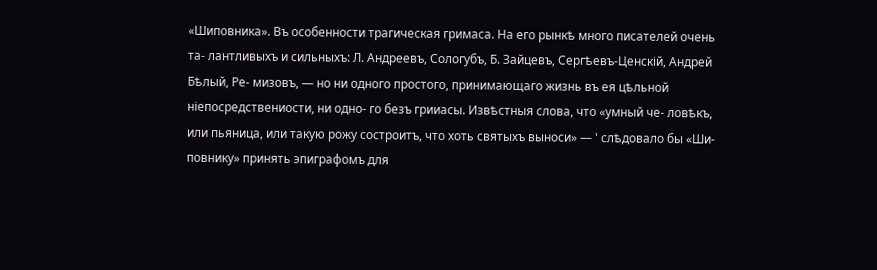«Шиповника». Въ особенности трагическая гримаса. На его рынкѣ много писателей очень та- лантливыхъ и сильныхъ: Л. Андреевъ, Сологубъ, Б. Зайцевъ, Сергѣевъ-Ценскій, Андрей Бѣлый, Ре- мизовъ, — но ни одного простого, принимающаго жизнь въ ея цѣльной ніепосредствениости, ни одно- го безъ грииасы. Извѣстныя слова, что «умный че- ловѣкъ, или пьяница, или такую рожу состроитъ, что хоть святыхъ выноси» — ' слѣдовало бы «Ши- повнику» принять эпиграфомъ для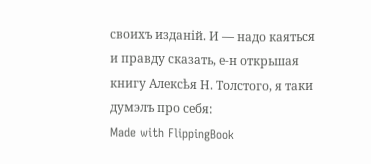своихъ изданій. И — надо каяться и правду сказать, е-н открьшая книгу Алексѣя Н. Толстого, я таки думэлъ про себя:
Made with FlippingBook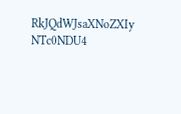RkJQdWJsaXNoZXIy NTc0NDU4